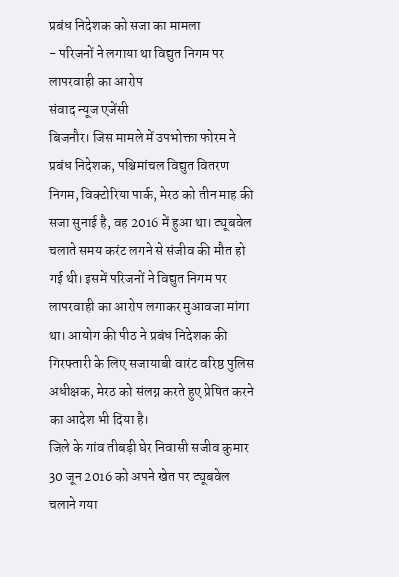प्रबंध निदेशक को सजा का मामला
- परिजनों ने लगाया था विद्युत निगम पर लापरवाही का आरोप
संवाद न्यूज एजेंसी
बिजनौर। जिस मामले में उपभोक्ता फोरम ने प्रबंध निदेशक, पश्चिमांचल विद्युत वितरण निगम, विक्टोरिया पार्क, मेरठ को तीन माह की सजा सुनाई है, वह 2016 में हुआ था। ट्यूबवेल चलाते समय करंट लगने से संजीव की मौत हो गई थी। इसमें परिजनों ने विद्युत निगम पर लापरवाही का आरोप लगाकर मुआवजा मांगा था। आयोग की पीठ ने प्रबंध निदेशक की गिरफ्तारी के लिए सजायाबी वारंट वरिष्ठ पुलिस अधीक्षक, मेरठ को संलग्न करते हुए प्रेषित करने का आदेश भी दिया है।
जिले के गांव तीबड़ी घेर निवासी सजीव कुमार 30 जून 2016 को अपने खेत पर ट्यूबवेल चलाने गया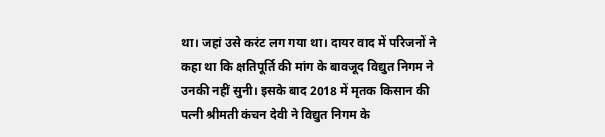था। जहां उसे करंट लग गया था। दायर वाद में परिजनों ने कहा था कि क्षतिपूर्ति की मांग के बावजूद विद्युत निगम ने उनकी नहीं सुनी। इसके बाद 2018 में मृतक किसान की पत्नी श्रीमती कंचन देवी ने विद्युत निगम के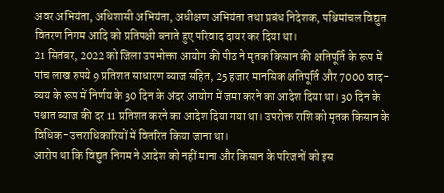अवर अभियंता, अधिशासी अभियंता, अधीक्षण अभियंता तथा प्रबंध निदेशक, पश्चिमांचल विद्युत वितरण निगम आदि को प्रतिपक्षी बनाते हुए परिवाद दायर कर दिया था।
21 सितंबर, 2022 को जिला उपभोक्ता आयोग की पीठ ने मृतक किसान की क्षतिपूर्ति के रूप में पांच लाख रुपये 9 प्रतिशत साधारण ब्याज सहित, 25 हजार मानसिक क्षतिपूर्ति और 7000 वाद-व्यय के रूप में निर्णय के 30 दिन के अंदर आयोग में जमा करने का आदेश दिया था। 30 दिन के पश्चात ब्याज की दर 11 प्रतिशत करने का आदेश दिया गया था। उपरोक्त राशि को मृतक किसान के विधिक-उत्तराधिकारियों में वितरित किया जाना था।
आरोप था कि विद्युत निगम ने आदेश को नहीं माना और किसान के परिजनों को इस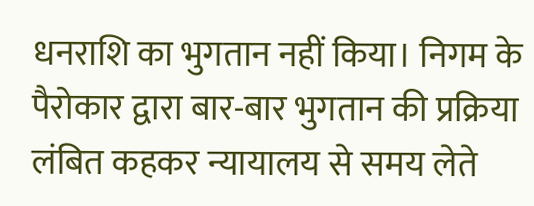धनराशि का भुगतान नहीं किया। निगम के पैरोकार द्वारा बार-बार भुगतान की प्रक्रिया लंबित कहकर न्यायालय से समय लेते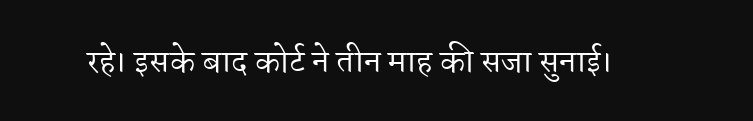रहे। इसके बाद कोर्ट ने तीन माह की सजा सुनाई।